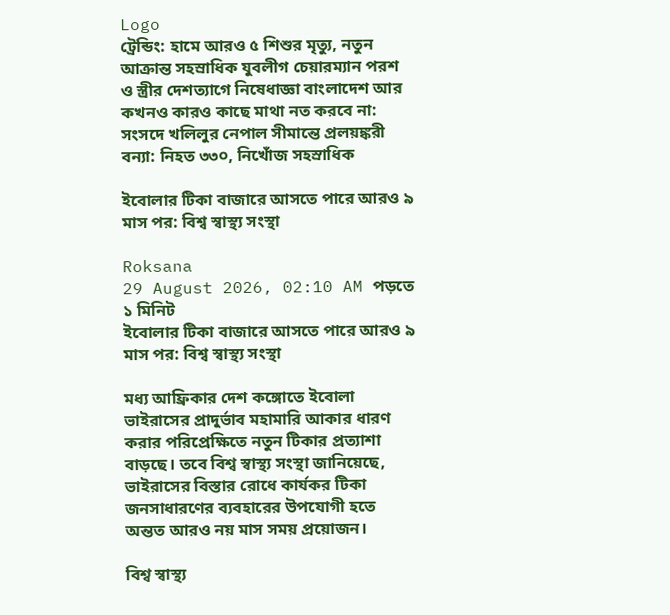Logo
ট্রেন্ডিং: হামে আরও ৫ শিশুর মৃত্যু, নতুন আক্রান্ত সহস্রাধিক যুবলীগ চেয়ারম্যান পরশ ও স্ত্রীর দেশত্যাগে নিষেধাজ্ঞা বাংলাদেশ আর কখনও কারও কাছে মাথা নত করবে না: সংসদে খলিলুর নেপাল সীমান্তে প্রলয়ঙ্করী বন্যা: নিহত ৩৩০, নিখোঁজ সহস্রাধিক

ইবোলার টিকা বাজারে আসতে পারে আরও ৯ মাস পর: বিশ্ব স্বাস্থ্য সংস্থা

Roksana
29 August 2026, 02:10 AM পড়তে ১ মিনিট
ইবোলার টিকা বাজারে আসতে পারে আরও ৯ মাস পর: বিশ্ব স্বাস্থ্য সংস্থা

মধ্য আফ্রিকার দেশ কঙ্গোতে ইবোলা ভাইরাসের প্রাদুর্ভাব মহামারি আকার ধারণ করার পরিপ্রেক্ষিতে নতুন টিকার প্রত্যাশা বাড়ছে। তবে বিশ্ব স্বাস্থ্য সংস্থা জানিয়েছে, ভাইরাসের বিস্তার রোধে কার্যকর টিকা জনসাধারণের ব্যবহারের উপযোগী হতে অন্তত আরও নয় মাস সময় প্রয়োজন।

বিশ্ব স্বাস্থ্য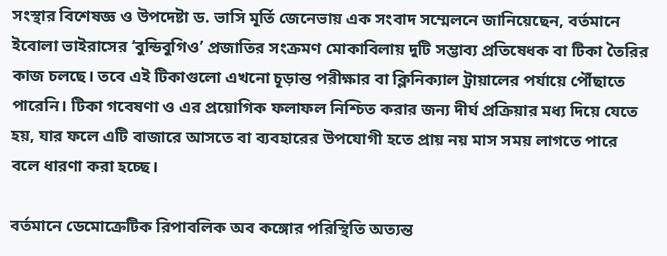সংস্থার বিশেষজ্ঞ ও উপদেষ্টা ড. ভাসি মূর্তি জেনেভায় এক সংবাদ সম্মেলনে জানিয়েছেন, বর্তমানে ইবোলা ভাইরাসের ‘বুন্ডিবুগিও’ প্রজাতির সংক্রমণ মোকাবিলায় দুটি সম্ভাব্য প্রতিষেধক বা টিকা তৈরির কাজ চলছে। তবে এই টিকাগুলো এখনো চূড়ান্ত পরীক্ষার বা ক্লিনিক্যাল ট্রায়ালের পর্যায়ে পৌঁছাতে পারেনি। টিকা গবেষণা ও এর প্রয়োগিক ফলাফল নিশ্চিত করার জন্য দীর্ঘ প্রক্রিয়ার মধ্য দিয়ে যেতে হয়, যার ফলে এটি বাজারে আসতে বা ব্যবহারের উপযোগী হতে প্রায় নয় মাস সময় লাগতে পারে বলে ধারণা করা হচ্ছে।

বর্তমানে ডেমোক্রেটিক রিপাবলিক অব কঙ্গোর পরিস্থিতি অত্যন্ত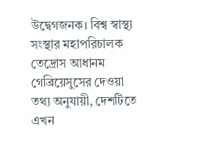উদ্বেগজনক। বিশ্ব স্বাস্থ্য সংস্থার মহাপরিচালক তেদ্রোস আধানম গেব্রিয়েসুসের দেওয়া তথ্য অনুযায়ী, দেশটিতে এখন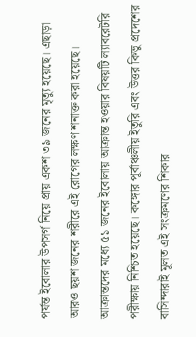পর্যন্ত ইবোলার উপসর্গ নিয়ে প্রায় একশ ৩৯ জনের মৃত্যু হয়েছে। এছাড়া আরও ছয়শ জনের শরীরে এই রোগের লক্ষণ শনাক্ত করা হয়েছে। আক্রান্তদের মধ্যে ৫১ জনের ইবোলায় আক্রান্ত হওয়ার বিষয়টি ল্যাবরেটরি পরীক্ষায় নিশ্চিত হয়েছে। কঙ্গোর পূর্বাঞ্চলীয় ইতুরি এবং উত্তর কিভু প্রদেশের বাসিন্দারাই মূলত এই সংক্রমণের শিকার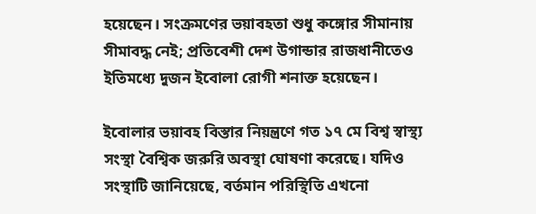হয়েছেন। সংক্রমণের ভয়াবহতা শুধু কঙ্গোর সীমানায় সীমাবদ্ধ নেই; প্রতিবেশী দেশ উগান্ডার রাজধানীতেও ইতিমধ্যে দুজন ইবোলা রোগী শনাক্ত হয়েছেন।

ইবোলার ভয়াবহ বিস্তার নিয়ন্ত্রণে গত ১৭ মে বিশ্ব স্বাস্থ্য সংস্থা বৈশ্বিক জরুরি অবস্থা ঘোষণা করেছে। যদিও সংস্থাটি জানিয়েছে, বর্তমান পরিস্থিতি এখনো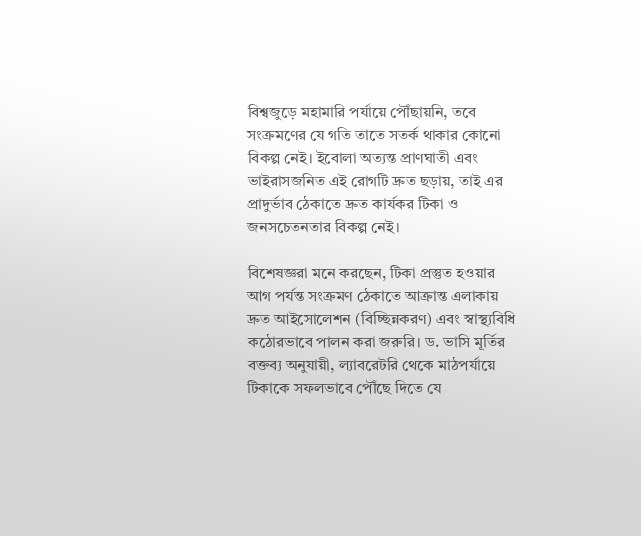বিশ্বজুড়ে মহামারি পর্যায়ে পৌঁছায়নি, তবে সংক্রমণের যে গতি তাতে সতর্ক থাকার কোনো বিকল্প নেই। ইবোলা অত্যন্ত প্রাণঘাতী এবং ভাইরাসজনিত এই রোগটি দ্রুত ছড়ায়, তাই এর প্রাদুর্ভাব ঠেকাতে দ্রুত কার্যকর টিকা ও জনসচেতনতার বিকল্প নেই।

বিশেষজ্ঞরা মনে করছেন, টিকা প্রস্তুত হওয়ার আগ পর্যন্ত সংক্রমণ ঠেকাতে আক্রান্ত এলাকায় দ্রুত আইসোলেশন (বিচ্ছিন্নকরণ) এবং স্বাস্থ্যবিধি কঠোরভাবে পালন করা জরুরি। ড. ভাসি মূর্তির বক্তব্য অনুযায়ী, ল্যাবরেটরি থেকে মাঠপর্যায়ে টিকাকে সফলভাবে পৌঁছে দিতে যে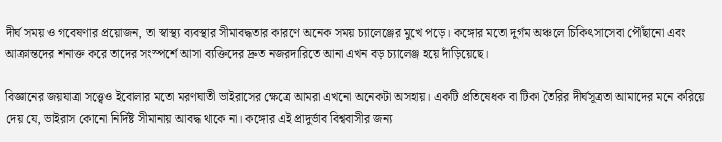দীর্ঘ সময় ও গবেষণার প্রয়োজন, তা স্বাস্থ্য ব্যবস্থার সীমাবদ্ধতার কারণে অনেক সময় চ্যালেঞ্জের মুখে পড়ে। কঙ্গোর মতো দুর্গম অঞ্চলে চিকিৎসাসেবা পৌঁছানো এবং আক্রান্তদের শনাক্ত করে তাদের সংস্পর্শে আসা ব্যক্তিদের দ্রুত নজরদারিতে আনা এখন বড় চ্যালেঞ্জ হয়ে দাঁড়িয়েছে।

বিজ্ঞানের জয়যাত্রা সত্ত্বেও ইবোলার মতো মরণঘাতী ভাইরাসের ক্ষেত্রে আমরা এখনো অনেকটা অসহায়। একটি প্রতিষেধক বা টিকা তৈরির দীর্ঘসূত্রতা আমাদের মনে করিয়ে দেয় যে, ভাইরাস কোনো নির্দিষ্ট সীমানায় আবদ্ধ থাকে না। কঙ্গোর এই প্রাদুর্ভাব বিশ্ববাসীর জন্য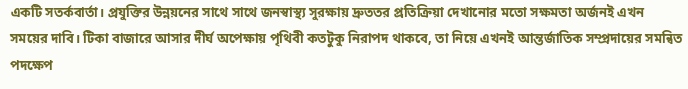একটি সতর্কবার্তা। প্রযুক্তির উন্নয়নের সাথে সাথে জনস্বাস্থ্য সুরক্ষায় দ্রুততর প্রতিক্রিয়া দেখানোর মতো সক্ষমতা অর্জনই এখন সময়ের দাবি। টিকা বাজারে আসার দীর্ঘ অপেক্ষায় পৃথিবী কতটুকু নিরাপদ থাকবে, তা নিয়ে এখনই আন্তর্জাতিক সম্প্রদায়ের সমন্বিত পদক্ষেপ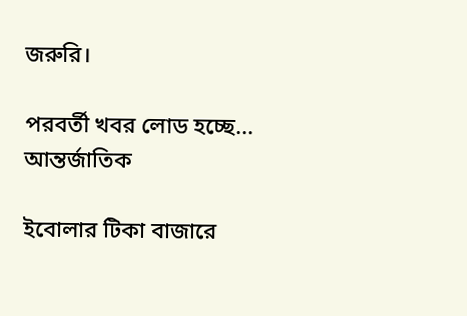জরুরি।

পরবর্তী খবর লোড হচ্ছে...
আন্তর্জাতিক

ইবোলার টিকা বাজারে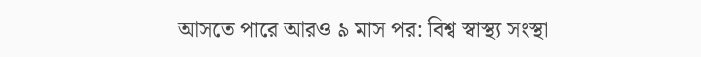আসতে পারে আরও ৯ মাস পর: বিশ্ব স্বাস্থ্য সংস্থা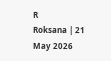R
Roksana | 21 May 2026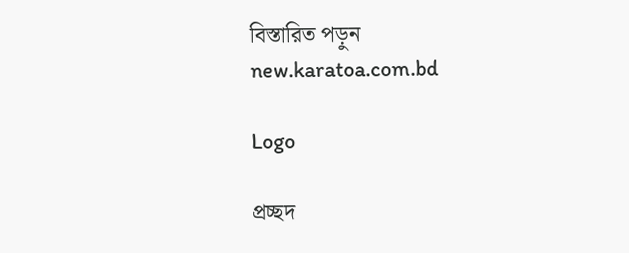বিস্তারিত পড়ুন
new.karatoa.com.bd

Logo

প্রচ্ছদ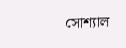সোশ্যাল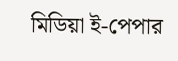মিডিয়া ই-পেপার